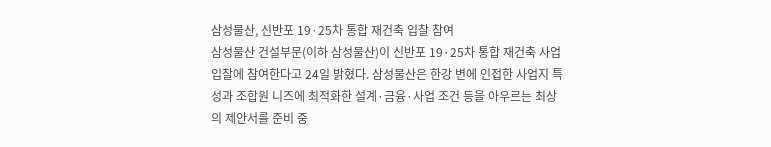삼성물산, 신반포 19·25차 통합 재건축 입찰 참여
삼성물산 건설부문(이하 삼성물산)이 신반포 19·25차 통합 재건축 사업 입찰에 참여한다고 24일 밝혔다. 삼성물산은 한강 변에 인접한 사업지 특성과 조합원 니즈에 최적화한 설계·금융·사업 조건 등을 아우르는 최상의 제안서를 준비 중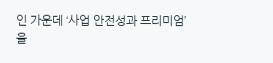인 가운데 ‘사업 안전성과 프리미엄’을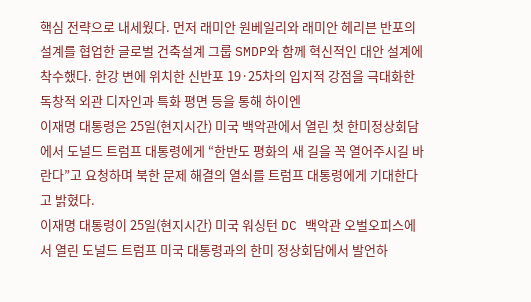핵심 전략으로 내세웠다. 먼저 래미안 원베일리와 래미안 헤리븐 반포의 설계를 협업한 글로벌 건축설계 그룹 SMDP와 함께 혁신적인 대안 설계에 착수했다. 한강 변에 위치한 신반포 19·25차의 입지적 강점을 극대화한 독창적 외관 디자인과 특화 평면 등을 통해 하이엔
이재명 대통령은 25일(현지시간) 미국 백악관에서 열린 첫 한미정상회담에서 도널드 트럼프 대통령에게 “한반도 평화의 새 길을 꼭 열어주시길 바란다”고 요청하며 북한 문제 해결의 열쇠를 트럼프 대통령에게 기대한다고 밝혔다.
이재명 대통령이 25일(현지시간) 미국 워싱턴 DC 백악관 오벌오피스에서 열린 도널드 트럼프 미국 대통령과의 한미 정상회담에서 발언하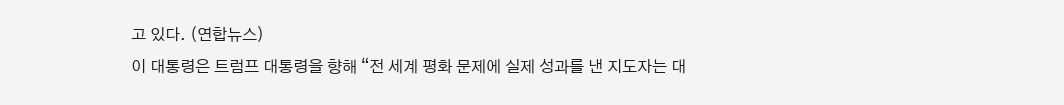고 있다. (연합뉴스)
이 대통령은 트럼프 대통령을 향해 “전 세계 평화 문제에 실제 성과를 낸 지도자는 대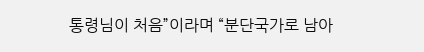통령님이 처음”이라며 “분단국가로 남아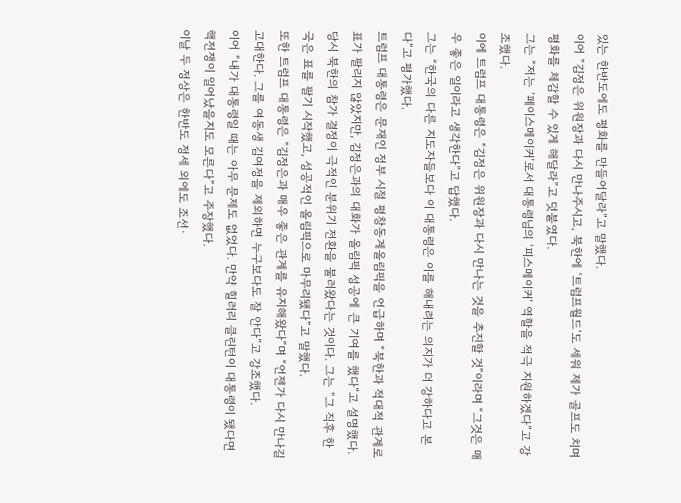있는 한반도에도 평화를 만들어달라”고 말했다.
이어 “김정은 위원장과 다시 만나주시고, 북한에 ‘트럼프월드’도 세워 제가 골프도 치며 평화를 체감할 수 있게 해달라”고 덧붙였다.
그는 “저는 ‘페이스메이커’로서 대통령님의 ‘피스메이커’ 역할을 적극 지원하겠다”고 강조했다.
이에 트럼프 대통령은 “김정은 위원장과 다시 만나는 것을 추진할 것”이라며 “그것은 매우 좋은 일이라고 생각한다”고 답했다.
그는 “한국의 다른 지도자들보다 이 대통령은 이를 해내려는 의지가 더 강하다고 본다”고 평가했다.
트럼프 대통령은 문재인 정부 시절 평창동계올림픽을 언급하며 “북한과 적대적 관계로 표가 팔리지 않았지만, 김정은과의 대화가 올림픽 성공에 큰 기여를 했다”고 설명했다.
당시 북한의 참가 결정이 극적인 분위기 전환을 불러왔다는 것이다. 그는 “그 직후 한국은 표를 팔기 시작했고, 성공적인 올림픽으로 마무리됐다”고 말했다.
또한 트럼프 대통령은 “김정은과 매우 좋은 관계를 유지해왔다”며 “언젠가 다시 만나길 고대한다. 그를 여동생 김여정을 제외하면 누구보다도 잘 안다”고 강조했다.
이어 “내가 대통령일 때는 아무 문제도 없었다. 만약 힐러리 클린턴이 대통령이 됐다면 핵전쟁이 일어났을지도 모른다”고 주장했다.
이날 두 정상은 한반도 정세 외에도 조선·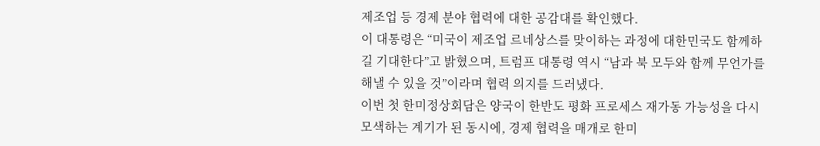제조업 등 경제 분야 협력에 대한 공감대를 확인했다.
이 대통령은 “미국이 제조업 르네상스를 맞이하는 과정에 대한민국도 함께하길 기대한다”고 밝혔으며, 트럼프 대통령 역시 “남과 북 모두와 함께 무언가를 해낼 수 있을 것”이라며 협력 의지를 드러냈다.
이번 첫 한미정상회담은 양국이 한반도 평화 프로세스 재가동 가능성을 다시 모색하는 계기가 된 동시에, 경제 협력을 매개로 한미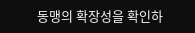동맹의 확장성을 확인하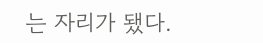는 자리가 됐다.